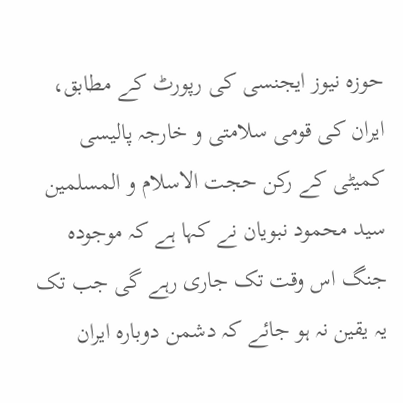حوزہ نیوز ایجنسی کی رپورٹ کے مطابق، ایران کی قومی سلامتی و خارجہ پالیسی کمیٹی کے رکن حجت الاسلام و المسلمین سید محمود نبویان نے کہا ہے کہ موجودہ جنگ اس وقت تک جاری رہے گی جب تک یہ یقین نہ ہو جائے کہ دشمن دوبارہ ایران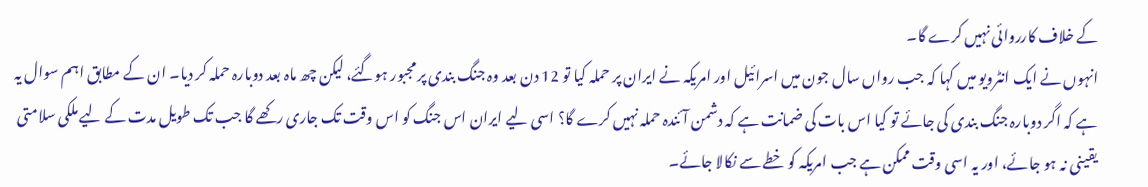کے خلاف کارروائی نہیں کرے گا۔
انہوں نے ایک انٹرویو میں کہا کہ جب رواں سال جون میں اسرائیل اور امریکہ نے ایران پر حملہ کیا تو 12 دن بعد وہ جنگ بندی پر مجبور ہوگئے، لیکن چھ ماہ بعد دوبارہ حملہ کر دیا۔ ان کے مطابق اہم سوال یہ ہے کہ اگر دوبارہ جنگ بندی کی جائے تو کیا اس بات کی ضمانت ہے کہ دشمن آئندہ حملہ نہیں کرے گا؟ اسی لیے ایران اس جنگ کو اس وقت تک جاری رکھے گا جب تک طویل مدت کے لیے ملکی سلامتی یقینی نہ ہو جائے، اور یہ اسی وقت ممکن ہے جب امریکہ کو خطے سے نکالا جائے۔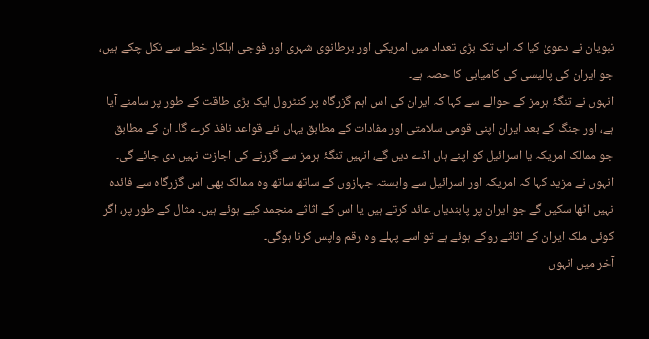نبویان نے دعویٰ کیا کہ اب تک بڑی تعداد میں امریکی اور برطانوی شہری اور فوجی اہلکار خطے سے نکل چکے ہیں، جو ایران کی پالیسی کی کامیابی کا حصہ ہے۔
انہوں نے تنگۂ ہرمز کے حوالے سے کہا کہ ایران کی اس اہم گزرگاہ پر کنٹرول ایک بڑی طاقت کے طور پر سامنے آیا ہے، اور جنگ کے بعد ایران اپنی قومی سلامتی اور مفادات کے مطابق یہاں نئے قواعد نافذ کرے گا۔ ان کے مطابق جو ممالک امریکہ یا اسرائیل کو اپنے ہاں اڈے دیں گے، انہیں تنگۂ ہرمز سے گزرنے کی اجازت نہیں دی جائے گی۔
انہوں نے مزید کہا کہ امریکہ اور اسرائیل سے وابستہ جہازوں کے ساتھ ساتھ وہ ممالک بھی اس گزرگاہ سے فائدہ نہیں اٹھا سکیں گے جو ایران پر پابندیاں عائد کرتے ہیں یا اس کے اثاثے منجمد کیے ہوئے ہیں۔ مثال کے طور پر، اگر کوئی ملک ایران کے اثاثے روکے ہوئے ہے تو اسے پہلے وہ رقم واپس کرنا ہوگی۔
آخر میں انہوں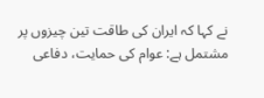نے کہا کہ ایران کی طاقت تین چیزوں پر مشتمل ہے: عوام کی حمایت، دفاعی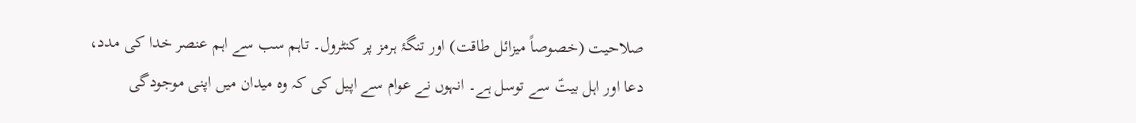صلاحیت (خصوصاً میزائل طاقت) اور تنگۂ ہرمز پر کنٹرول۔ تاہم سب سے اہم عنصر خدا کی مدد، دعا اور اہل بیتؑ سے توسل ہے۔ انہوں نے عوام سے اپیل کی کہ وہ میدان میں اپنی موجودگی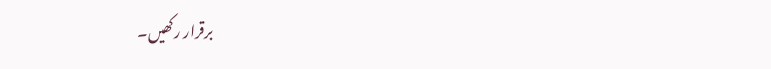برقرار رکھیں۔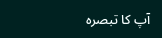آپ کا تبصرہ